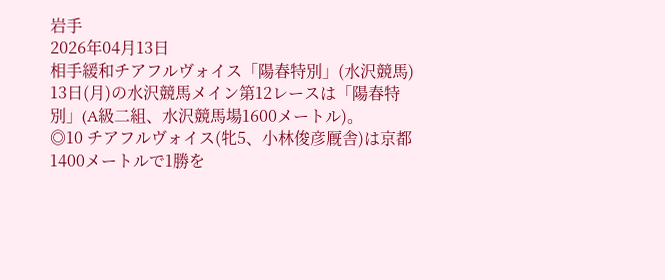岩手
2026年04月13日
相手緩和チアフルヴォイス「陽春特別」(水沢競馬)
13日(月)の水沢競馬メイン第12レースは「陽春特別」(A級二組、水沢競馬場1600メートル)。
◎10 チアフルヴォイス(牝5、小林俊彦厩舎)は京都1400メートルで1勝を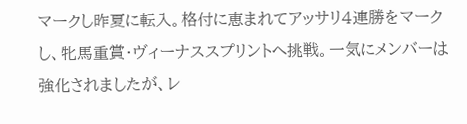マークし昨夏に転入。格付に恵まれてアッサリ4連勝をマークし、牝馬重賞・ヴィーナススプリントへ挑戦。一気にメンバーは強化されましたが、レ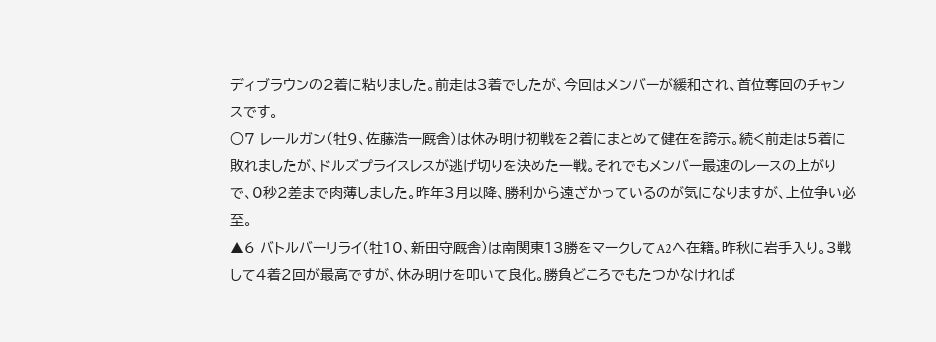ディブラウンの2着に粘りました。前走は3着でしたが、今回はメンバーが緩和され、首位奪回のチャンスです。
○7 レールガン(牡9、佐藤浩一厩舎)は休み明け初戦を2着にまとめて健在を誇示。続く前走は5着に敗れましたが、ドルズプライスレスが逃げ切りを決めた一戦。それでもメンバー最速のレースの上がりで、0秒2差まで肉薄しました。昨年3月以降、勝利から遠ざかっているのが気になりますが、上位争い必至。
▲6 バトルバーリライ(牡10、新田守厩舎)は南関東13勝をマークしてA2へ在籍。昨秋に岩手入り。3戦して4着2回が最高ですが、休み明けを叩いて良化。勝負どころでもたつかなければ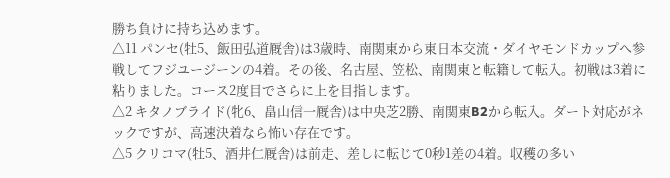勝ち負けに持ち込めます。
△11 パンセ(牡5、飯田弘道厩舎)は3歳時、南関東から東日本交流・ダイヤモンドカップへ参戦してフジユージーンの4着。その後、名古屋、笠松、南関東と転籍して転入。初戦は3着に粘りました。コース2度目でさらに上を目指します。
△2 キタノブライド(牝6、畠山信一厩舎)は中央芝2勝、南関東B2から転入。ダート対応がネックですが、高速決着なら怖い存在です。
△5 クリコマ(牡5、酒井仁厩舎)は前走、差しに転じて0秒1差の4着。収穫の多い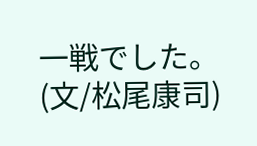一戦でした。
(文/松尾康司)